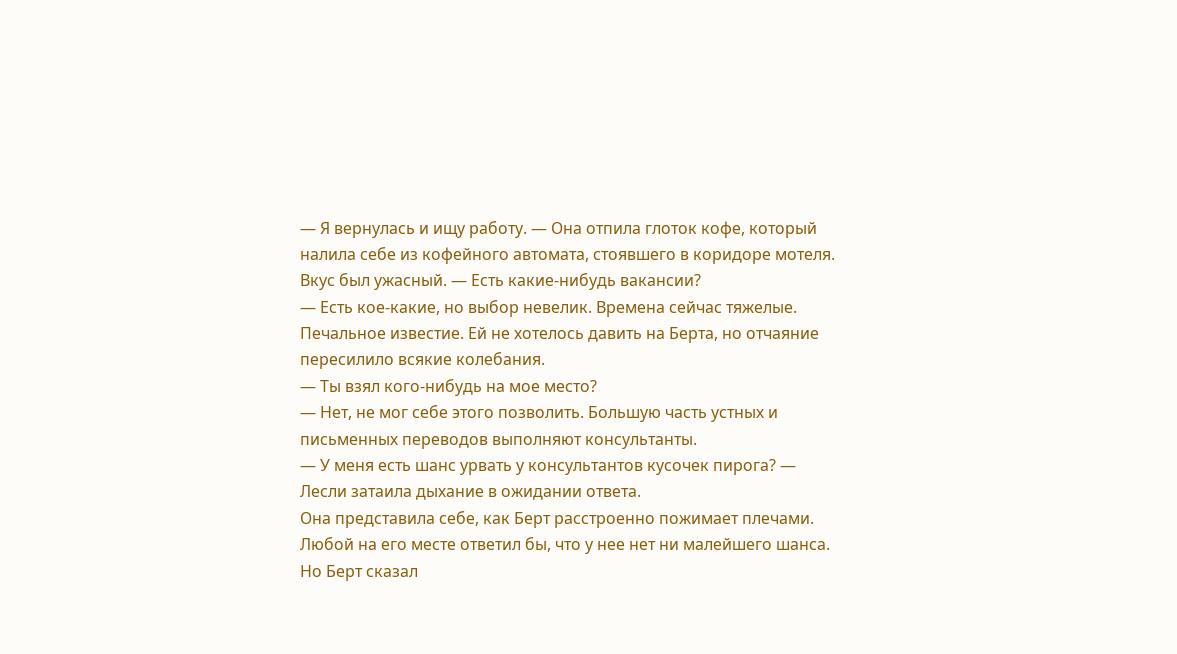— Я вернулась и ищу работу. — Она отпила глоток кофе, который налила себе из кофейного автомата, стоявшего в коридоре мотеля. Вкус был ужасный. — Есть какие-нибудь вакансии?
— Есть кое-какие, но выбор невелик. Времена сейчас тяжелые.
Печальное известие. Ей не хотелось давить на Берта, но отчаяние пересилило всякие колебания.
— Ты взял кого-нибудь на мое место?
— Нет, не мог себе этого позволить. Большую часть устных и письменных переводов выполняют консультанты.
— У меня есть шанс урвать у консультантов кусочек пирога? — Лесли затаила дыхание в ожидании ответа.
Она представила себе, как Берт расстроенно пожимает плечами. Любой на его месте ответил бы, что у нее нет ни малейшего шанса. Но Берт сказал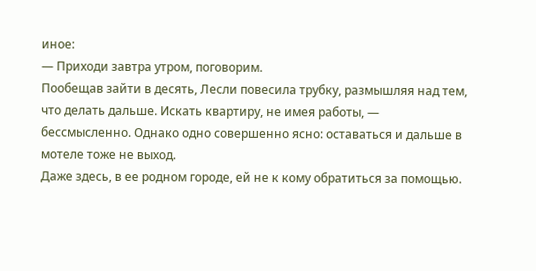иное:
— Приходи завтра утром, поговорим.
Пообещав зайти в десять, Лесли повесила трубку, размышляя над тем, что делать дальше. Искать квартиру, не имея работы, — бессмысленно. Однако одно совершенно ясно: оставаться и дальше в мотеле тоже не выход.
Даже здесь, в ее родном городе, ей не к кому обратиться за помощью.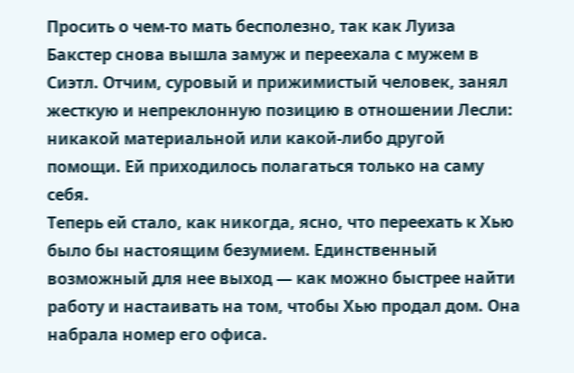Просить о чем-то мать бесполезно, так как Луиза Бакстер снова вышла замуж и переехала с мужем в Сиэтл. Отчим, суровый и прижимистый человек, занял жесткую и непреклонную позицию в отношении Лесли: никакой материальной или какой-либо другой помощи. Ей приходилось полагаться только на саму себя.
Теперь ей стало, как никогда, ясно, что переехать к Хью было бы настоящим безумием. Единственный возможный для нее выход — как можно быстрее найти работу и настаивать на том, чтобы Хью продал дом. Она набрала номер его офиса.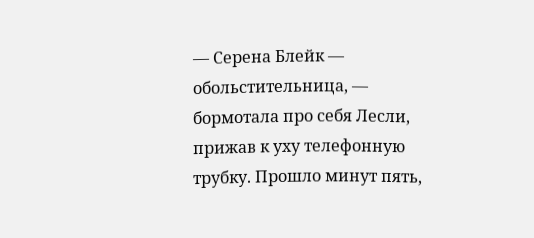— Серена Блейк — обольстительница, — бормотала про себя Лесли, прижав к уху телефонную трубку. Прошло минут пять,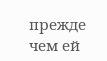прежде чем ей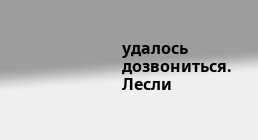удалось дозвониться. Лесли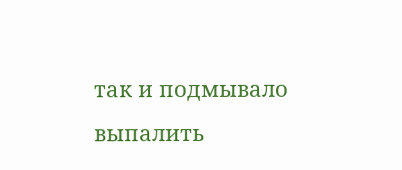так и подмывало выпалить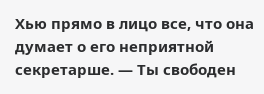Хью прямо в лицо все, что она думает о его неприятной секретарше. — Ты свободен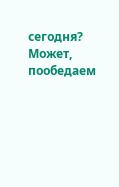сегодня? Может, пообедаем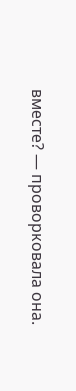вместе? — проворковала она.